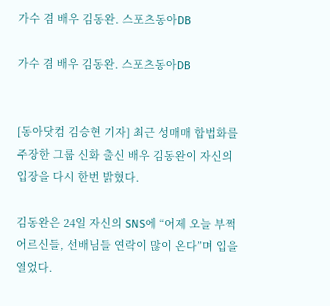가수 겸 배우 김동완. 스포츠동아DB

가수 겸 배우 김동완. 스포츠동아DB


[동아닷컴 김승현 기자] 최근 성매매 합법화를 주장한 그룹 신화 출신 배우 김동완이 자신의 입장을 다시 한번 밝혔다.

김동완은 24일 자신의 SNS에 “어제 오늘 부쩍 어르신들, 선배님들 연락이 많이 온다”며 입을 열었다.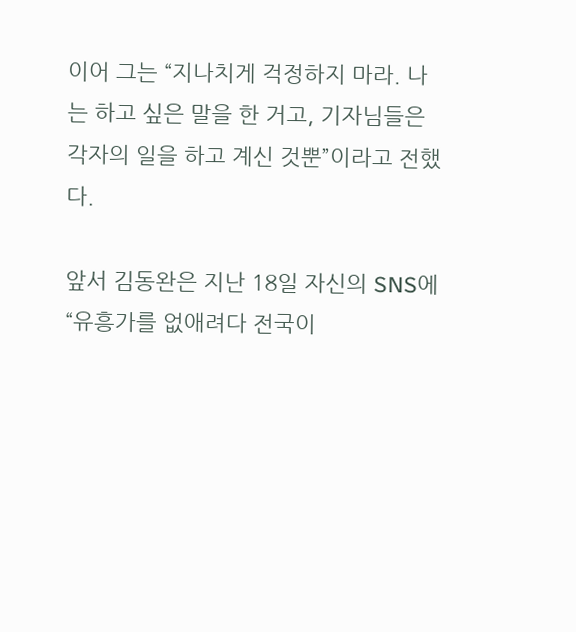이어 그는 “지나치게 걱정하지 마라. 나는 하고 싶은 말을 한 거고, 기자님들은 각자의 일을 하고 계신 것뿐”이라고 전했다.

앞서 김동완은 지난 18일 자신의 SNS에 “유흥가를 없애려다 전국이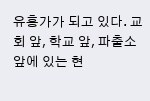유흥가가 되고 있다. 교회 앞, 학교 앞, 파출소 앞에 있는 현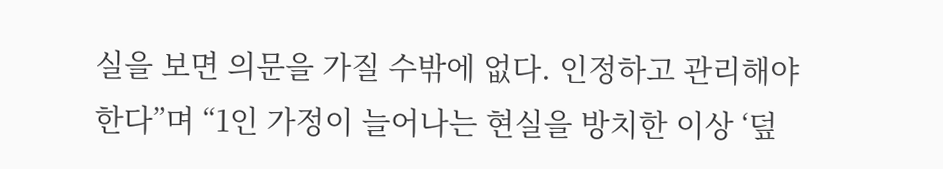실을 보면 의문을 가질 수밖에 없다. 인정하고 관리해야 한다”며 “1인 가정이 늘어나는 현실을 방치한 이상 ‘덮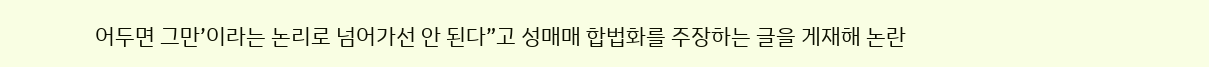어두면 그만’이라는 논리로 넘어가선 안 된다”고 성매매 합법화를 주장하는 글을 게재해 논란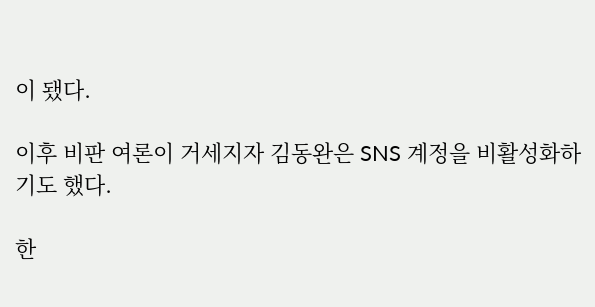이 됐다.

이후 비판 여론이 거세지자 김동완은 SNS 계정을 비활성화하기도 했다.

한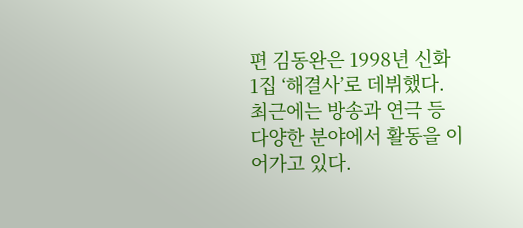편 김동완은 1998년 신화 1집 ‘해결사’로 데뷔했다. 최근에는 방송과 연극 등 다양한 분야에서 활동을 이어가고 있다.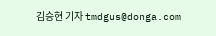김승현 기자 tmdgus@donga.com